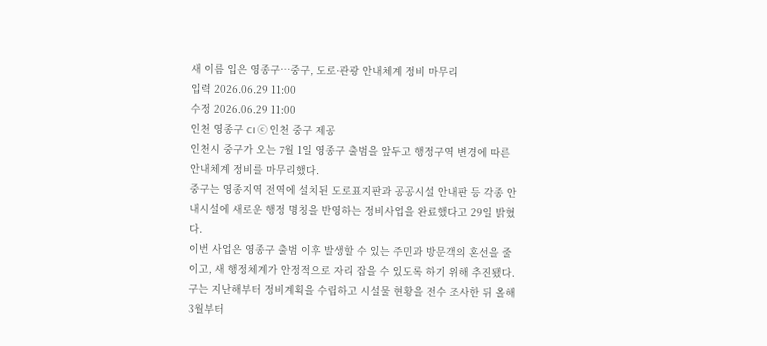새 이름 입은 영종구…중구, 도로·관광 안내체계 정비 마무리
입력 2026.06.29 11:00
수정 2026.06.29 11:00
인천 영종구 CI ⓒ 인천 중구 제공
인천시 중구가 오는 7월 1일 영종구 출범을 앞두고 행정구역 변경에 따른 안내체계 정비를 마무리했다.
중구는 영종지역 전역에 설치된 도로표지판과 공공시설 안내판 등 각종 안내시설에 새로운 행정 명칭을 반영하는 정비사업을 완료했다고 29일 밝혔다.
이번 사업은 영종구 출범 이후 발생할 수 있는 주민과 방문객의 혼선을 줄이고, 새 행정체계가 안정적으로 자리 잡을 수 있도록 하기 위해 추진됐다.
구는 지난해부터 정비계획을 수립하고 시설물 현황을 전수 조사한 뒤 올해 3월부터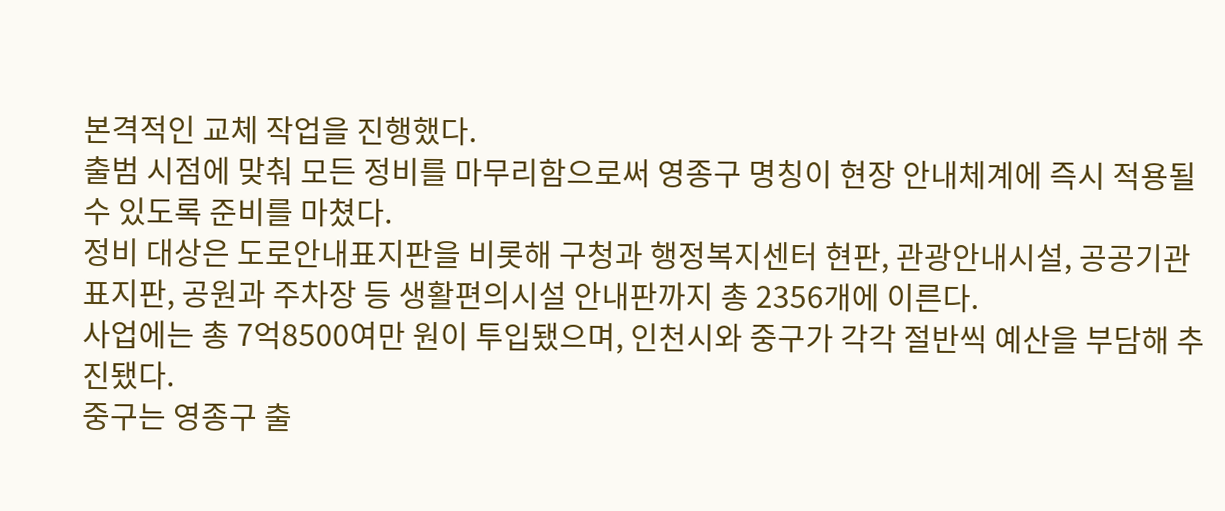본격적인 교체 작업을 진행했다.
출범 시점에 맞춰 모든 정비를 마무리함으로써 영종구 명칭이 현장 안내체계에 즉시 적용될 수 있도록 준비를 마쳤다.
정비 대상은 도로안내표지판을 비롯해 구청과 행정복지센터 현판, 관광안내시설, 공공기관 표지판, 공원과 주차장 등 생활편의시설 안내판까지 총 2356개에 이른다.
사업에는 총 7억8500여만 원이 투입됐으며, 인천시와 중구가 각각 절반씩 예산을 부담해 추진됐다.
중구는 영종구 출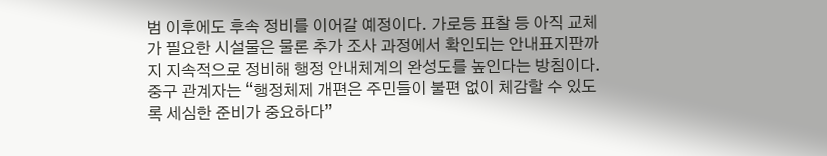범 이후에도 후속 정비를 이어갈 예정이다. 가로등 표찰 등 아직 교체가 필요한 시설물은 물론 추가 조사 과정에서 확인되는 안내표지판까지 지속적으로 정비해 행정 안내체계의 완성도를 높인다는 방침이다.
중구 관계자는 “행정체제 개편은 주민들이 불편 없이 체감할 수 있도록 세심한 준비가 중요하다”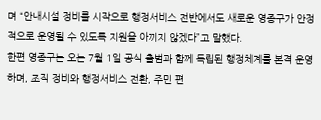며 “안내시설 정비를 시작으로 행정서비스 전반에서도 새로운 영종구가 안정적으로 운영될 수 있도록 지원을 아끼지 않겠다”고 말했다.
한편 영종구는 오는 7월 1일 공식 출범과 함께 독립된 행정체계를 본격 운영하며, 조직 정비와 행정서비스 전환, 주민 편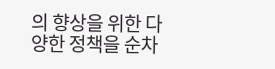의 향상을 위한 다양한 정책을 순차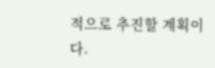적으로 추진할 계획이다.